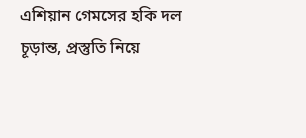এশিয়ান গেমসের হকি দল চূড়ান্ত, প্রস্তুতি নিয়ে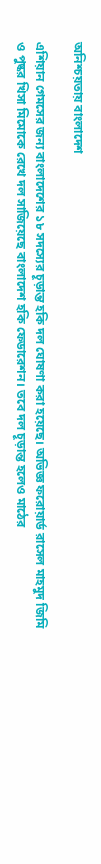অনিশ্চয়তায় বাংলাদেশ

এশিয়ান গেমসের জন্য বাংলাদেশের ১৮ সদস্যের চূড়ান্ত হকি দল ঘোষণা করা হয়েছে। অভিজ্ঞ ফরোয়ার্ড রাসেল মাহমুদ জিমি ও পুষ্কর খিসা মিমোকে রেখে দল সাজিয়েছে বাংলাদেশ হকি ফেডারেশন। তবে দল চূড়ান্ত হলেও মাঠের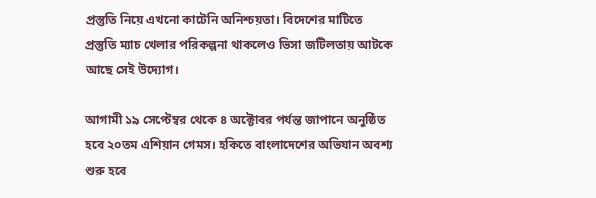প্রস্তুতি নিয়ে এখনো কাটেনি অনিশ্চয়তা। বিদেশের মাটিতে প্রস্তুতি ম্যাচ খেলার পরিকল্পনা থাকলেও ভিসা জটিলতায় আটকে আছে সেই উদ্যোগ।

আগামী ১৯ সেপ্টেম্বর থেকে ৪ অক্টোবর পর্যন্ত জাপানে অনুষ্ঠিত হবে ২০তম এশিয়ান গেমস। হকিতে বাংলাদেশের অভিযান অবশ্য শুরু হবে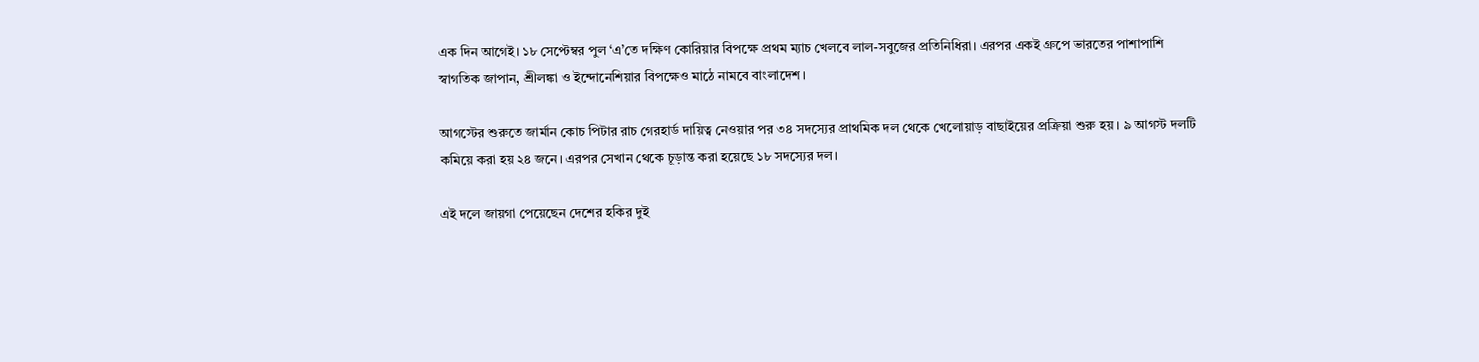এক দিন আগেই। ১৮ সেপ্টেম্বর পুল ‘এ’তে দক্ষিণ কোরিয়ার বিপক্ষে প্রথম ম্যাচ খেলবে লাল-সবুজের প্রতিনিধিরা। এরপর একই গ্রুপে ভারতের পাশাপাশি স্বাগতিক জাপান, শ্রীলঙ্কা ও ইন্দোনেশিয়ার বিপক্ষেও মাঠে নামবে বাংলাদেশ।

আগস্টের শুরুতে জার্মান কোচ পিটার রাচ গেরহার্ড দায়িত্ব নেওয়ার পর ৩৪ সদস্যের প্রাথমিক দল থেকে খেলোয়াড় বাছাইয়ের প্রক্রিয়া শুরু হয়। ৯ আগস্ট দলটি কমিয়ে করা হয় ২৪ জনে। এরপর সেখান থেকে চূড়ান্ত করা হয়েছে ১৮ সদস্যের দল।

এই দলে জায়গা পেয়েছেন দেশের হকির দুই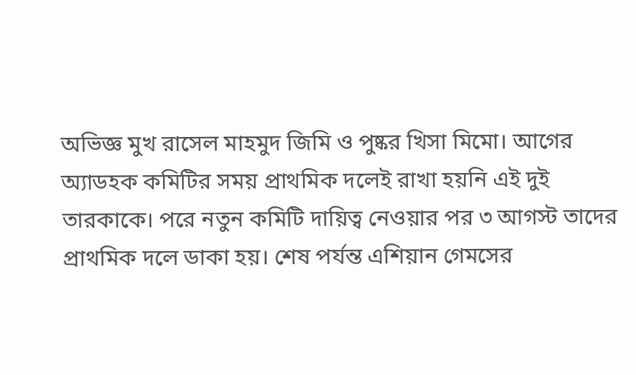অভিজ্ঞ মুখ রাসেল মাহমুদ জিমি ও পুষ্কর খিসা মিমো। আগের অ্যাডহক কমিটির সময় প্রাথমিক দলেই রাখা হয়নি এই দুই তারকাকে। পরে নতুন কমিটি দায়িত্ব নেওয়ার পর ৩ আগস্ট তাদের প্রাথমিক দলে ডাকা হয়। শেষ পর্যন্ত এশিয়ান গেমসের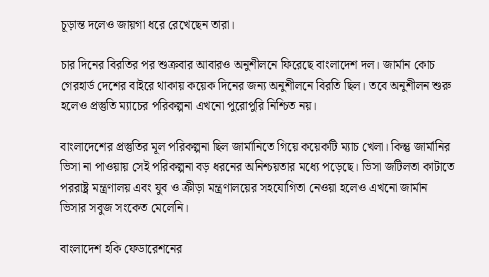চূড়ান্ত দলেও জায়গা ধরে রেখেছেন তারা।

চার দিনের বিরতির পর শুক্রবার আবারও অনুশীলনে ফিরেছে বাংলাদেশ দল। জার্মান কোচ গেরহার্ড দেশের বাইরে থাকায় কয়েক দিনের জন্য অনুশীলনে বিরতি ছিল। তবে অনুশীলন শুরু হলেও প্রস্তুতি ম্যাচের পরিকল্পনা এখনো পুরোপুরি নিশ্চিত নয়।

বাংলাদেশের প্রস্তুতির মূল পরিকল্পনা ছিল জার্মানিতে গিয়ে কয়েকটি ম্যাচ খেলা। কিন্তু জার্মানির ভিসা না পাওয়ায় সেই পরিকল্পনা বড় ধরনের অনিশ্চয়তার মধ্যে পড়েছে। ভিসা জটিলতা কাটাতে পররাষ্ট্র মন্ত্রণালয় এবং যুব ও ক্রীড়া মন্ত্রণালয়ের সহযোগিতা নেওয়া হলেও এখনো জার্মান ভিসার সবুজ সংকেত মেলেনি।

বাংলাদেশ হকি ফেডারেশনের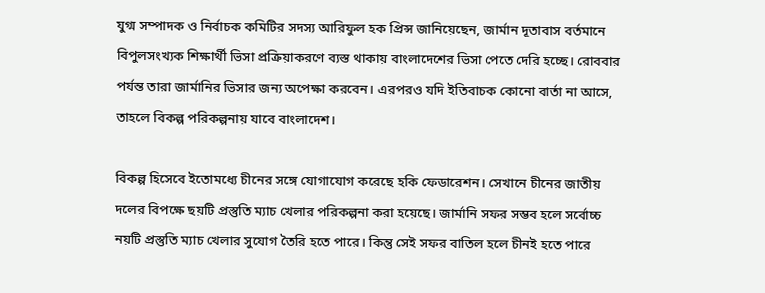যুগ্ম সম্পাদক ও নির্বাচক কমিটির সদস্য আরিফুল হক প্রিন্স জানিয়েছেন, জার্মান দূতাবাস বর্তমানে বিপুলসংখ্যক শিক্ষার্থী ভিসা প্রক্রিয়াকরণে ব্যস্ত থাকায় বাংলাদেশের ভিসা পেতে দেরি হচ্ছে। রোববার পর্যন্ত তারা জার্মানির ভিসার জন্য অপেক্ষা করবেন। এরপরও যদি ইতিবাচক কোনো বার্তা না আসে, তাহলে বিকল্প পরিকল্পনায় যাবে বাংলাদেশ।

বিকল্প হিসেবে ইতোমধ্যে চীনের সঙ্গে যোগাযোগ করেছে হকি ফেডারেশন। সেখানে চীনের জাতীয় দলের বিপক্ষে ছয়টি প্রস্তুতি ম্যাচ খেলার পরিকল্পনা করা হয়েছে। জার্মানি সফর সম্ভব হলে সর্বোচ্চ নয়টি প্রস্তুতি ম্যাচ খেলার সুযোগ তৈরি হতে পারে। কিন্তু সেই সফর বাতিল হলে চীনই হতে পারে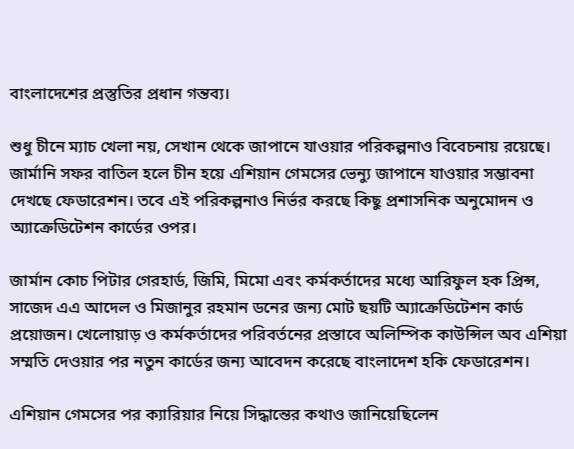বাংলাদেশের প্রস্তুতির প্রধান গন্তব্য।

শুধু চীনে ম্যাচ খেলা নয়, সেখান থেকে জাপানে যাওয়ার পরিকল্পনাও বিবেচনায় রয়েছে। জার্মানি সফর বাতিল হলে চীন হয়ে এশিয়ান গেমসের ভেন্যু জাপানে যাওয়ার সম্ভাবনা দেখছে ফেডারেশন। তবে এই পরিকল্পনাও নির্ভর করছে কিছু প্রশাসনিক অনুমোদন ও অ্যাক্রেডিটেশন কার্ডের ওপর।

জার্মান কোচ পিটার গেরহার্ড, জিমি, মিমো এবং কর্মকর্তাদের মধ্যে আরিফুল হক প্রিন্স, সাজেদ এএ আদেল ও মিজানুর রহমান ডনের জন্য মোট ছয়টি অ্যাক্রেডিটেশন কার্ড প্রয়োজন। খেলোয়াড় ও কর্মকর্তাদের পরিবর্তনের প্রস্তাবে অলিম্পিক কাউন্সিল অব এশিয়া সম্মতি দেওয়ার পর নতুন কার্ডের জন্য আবেদন করেছে বাংলাদেশ হকি ফেডারেশন।

এশিয়ান গেমসের পর ক্যারিয়ার নিয়ে সিদ্ধান্তের কথাও জানিয়েছিলেন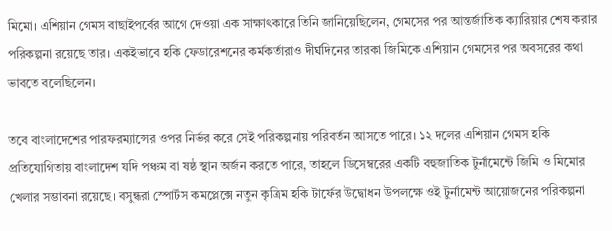মিমো। এশিয়ান গেমস বাছাইপর্বের আগে দেওয়া এক সাক্ষাৎকারে তিনি জানিয়েছিলেন, গেমসের পর আন্তর্জাতিক ক্যারিয়ার শেষ করার পরিকল্পনা রয়েছে তার। একইভাবে হকি ফেডারেশনের কর্মকর্তারাও দীর্ঘদিনের তারকা জিমিকে এশিয়ান গেমসের পর অবসরের কথা ভাবতে বলেছিলেন।

তবে বাংলাদেশের পারফরম্যান্সের ওপর নির্ভর করে সেই পরিকল্পনায় পরিবর্তন আসতে পারে। ১২ দলের এশিয়ান গেমস হকি প্রতিযোগিতায় বাংলাদেশ যদি পঞ্চম বা ষষ্ঠ স্থান অর্জন করতে পারে, তাহলে ডিসেম্বরের একটি বহুজাতিক টুর্নামেন্টে জিমি ও মিমোর খেলার সম্ভাবনা রয়েছে। বসুন্ধরা স্পোর্টস কমপ্লেক্সে নতুন কৃত্রিম হকি টার্ফের উদ্বোধন উপলক্ষে ওই টুর্নামেন্ট আয়োজনের পরিকল্পনা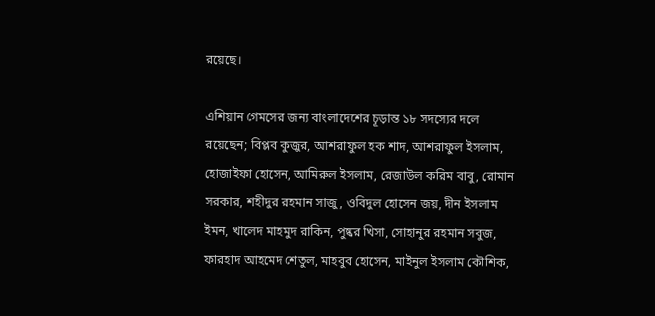রয়েছে।

এশিয়ান গেমসের জন্য বাংলাদেশের চূড়ান্ত ১৮ সদস্যের দলে রয়েছেন; বিপ্লব কুজুর, আশরাফুল হক শাদ, আশরাফুল ইসলাম, হোজাইফা হোসেন, আমিরুল ইসলাম, রেজাউল করিম বাবু, রোমান সরকার, শহীদুর রহমান সাজু, ওবিদুল হোসেন জয়, দীন ইসলাম ইমন, খালেদ মাহমুদ রাকিন, পুষ্কর খিসা, সোহানুর রহমান সবুজ, ফারহাদ আহমেদ শেতুল, মাহবুব হোসেন, মাইনুল ইসলাম কৌশিক,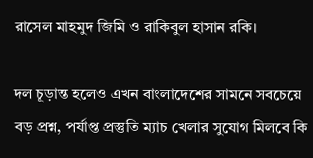রাসেল মাহমুদ জিমি ও রাকিবুল হাসান রকি।

দল চূড়ান্ত হলেও এখন বাংলাদেশের সামনে সবচেয়ে বড় প্রশ্ন, পর্যাপ্ত প্রস্তুতি ম্যাচ খেলার সুযোগ মিলবে কি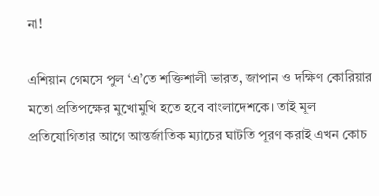না!

এশিয়ান গেমসে পুল ‘এ’তে শক্তিশালী ভারত, জাপান ও দক্ষিণ কোরিয়ার মতো প্রতিপক্ষের মুখোমুখি হতে হবে বাংলাদেশকে। তাই মূল প্রতিযোগিতার আগে আন্তর্জাতিক ম্যাচের ঘাটতি পূরণ করাই এখন কোচ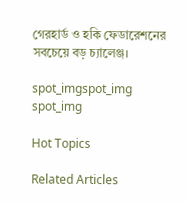গেরহার্ড ও হকি ফেডারেশনের সবচেয়ে বড় চ্যালেঞ্জ।

spot_imgspot_img
spot_img

Hot Topics

Related Articles